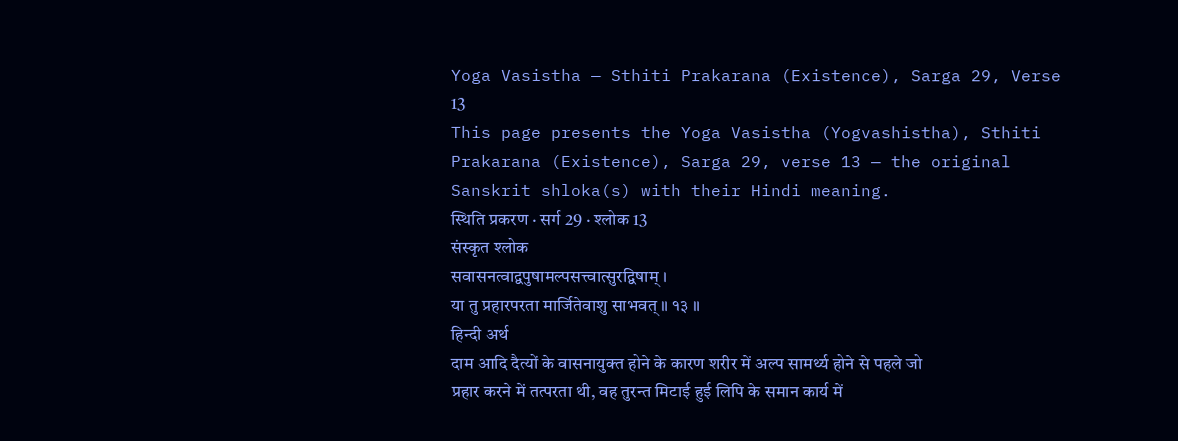Yoga Vasistha — Sthiti Prakarana (Existence), Sarga 29, Verse 13
This page presents the Yoga Vasistha (Yogvashistha), Sthiti Prakarana (Existence), Sarga 29, verse 13 — the original Sanskrit shloka(s) with their Hindi meaning.
स्थिति प्रकरण · सर्ग 29 · श्लोक 13
संस्कृत श्लोक
सवासनत्वाद्वपुषामल्पसत्त्वात्सुरद्विषाम् ।
या तु प्रहारपरता मार्जितेवाशु साभवत् ॥ १३ ॥
हिन्दी अर्थ
दाम आदि दैत्यों के वासनायुक्त होने के कारण शरीर में अल्प सामर्थ्य होने से पहले जो
प्रहार करने में तत्परता थी, वह तुरन्त मिटाई हुई लिपि के समान कार्य में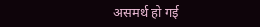असमर्थ हो गई